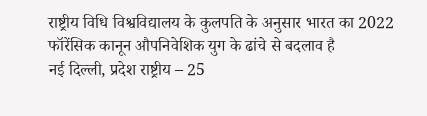राष्ट्रीय विधि विश्वविद्यालय के कुलपति के अनुसार भारत का 2022 फॉरेंसिक कानून औपनिवेशिक युग के ढांचे से बदलाव है
नई दिल्ली, प्रदेश राष्ट्रीय – 25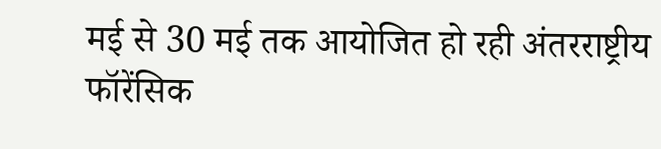मई से 30 मई तक आयोजित हो रही अंतरराष्ट्रीय फॉरेंसिक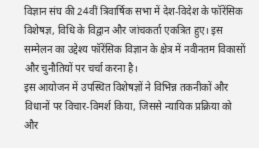विज्ञान संघ की 24वीं त्रिवार्षिक सभा में देश-विदेश के फॉरेंसिक विशेषज्ञ, विधि के विद्वान और जांचकर्ता एकत्रित हुए। इस सम्मेलन का उद्देश्य फॉरेंसिक विज्ञान के क्षेत्र में नवीनतम विकासों और चुनौतियों पर चर्चा करना है।
इस आयोजन में उपस्थित विशेषज्ञों ने विभिन्न तकनीकों और विधानों पर विचार-विमर्श किया, जिससे न्यायिक प्रक्रिया को और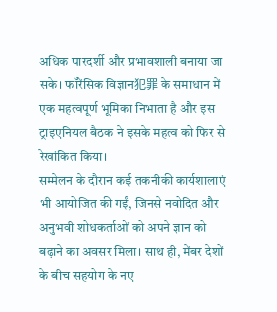अधिक पारदर्शी और प्रभावशाली बनाया जा सके। फॉरेंसिक विज्ञान犯罪 के समाधान में एक महत्वपूर्ण भूमिका निभाता है और इस ट्राइएनियल बैठक ने इसके महत्व को फिर से रेखांकित किया।
सम्मेलन के दौरान कई तकनीकी कार्यशालाएं भी आयोजित की गईं, जिनसे नवोदित और अनुभवी शोधकर्ताओं को अपने ज्ञान को बढ़ाने का अवसर मिला। साथ ही, मेंबर देशों के बीच सहयोग के नए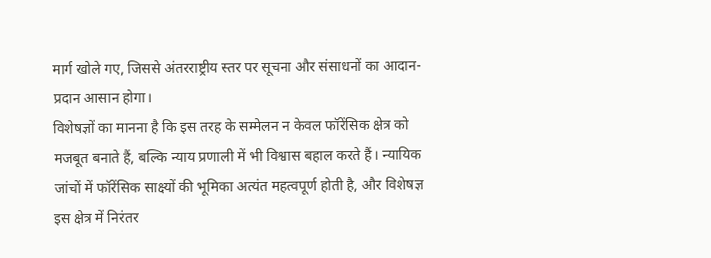मार्ग खोले गए, जिससे अंतरराष्ट्रीय स्तर पर सूचना और संसाधनों का आदान-प्रदान आसान होगा।
विशेषज्ञों का मानना है कि इस तरह के सम्मेलन न केवल फॉरेंसिक क्षेत्र को मजबूत बनाते हैं, बल्कि न्याय प्रणाली में भी विश्वास बहाल करते हैं। न्यायिक जांचों में फॉरेंसिक साक्ष्यों की भूमिका अत्यंत महत्वपूर्ण होती है, और विशेषज्ञ इस क्षेत्र में निरंतर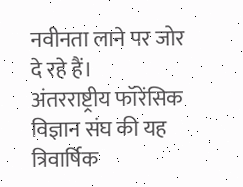नवीनता लाने पर जोर दे रहे हैं।
अंतरराष्ट्रीय फॉरेंसिक विज्ञान संघ की यह त्रिवार्षिक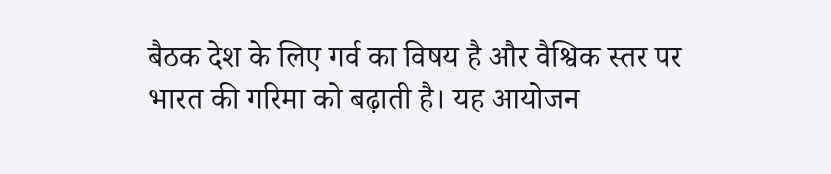बैठक देश के लिए गर्व का विषय है और वैश्विक स्तर पर भारत की गरिमा को बढ़ाती है। यह आयोजन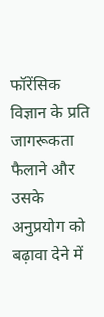फॉरेंसिक विज्ञान के प्रति जागरूकता फैलाने और उसके अनुप्रयोग को बढ़ावा देने में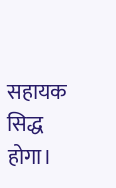सहायक सिद्ध होगा।